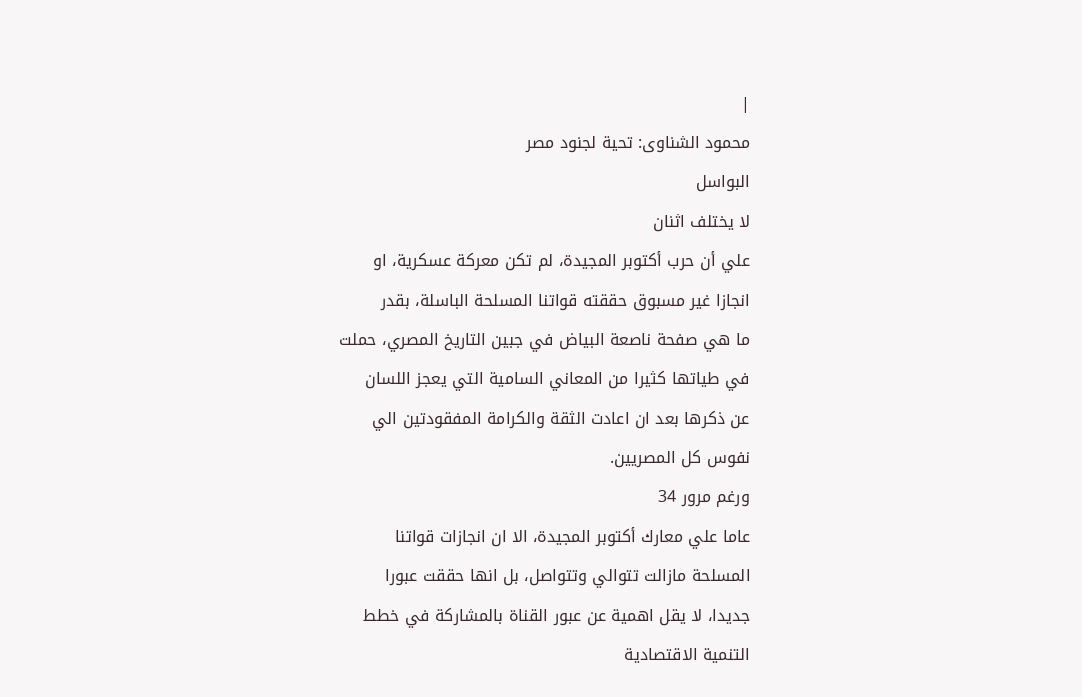|
محمود الشناوى: تحية لجنود مصر
البواسل
لا يختلف اثنان
علي أن حرب أكتوبر المجيدة، لم تكن معركة عسكرية، او
انجازا غير مسبوق حققته قواتنا المسلحة الباسلة، بقدر
ما هي صفحة ناصعة البياض في جبين التاريخ المصري، حملت
في طياتها كثيرا من المعاني السامية التي يعجز اللسان
عن ذكرها بعد ان اعادت الثقة والكرامة المفقودتين الي
نفوس كل المصريين.
ورغم مرور 34
عاما علي معارك أكتوبر المجيدة، الا ان انجازات قواتنا
المسلحة مازالت تتوالي وتتواصل، بل انها حققت عبورا
جديدا، لا يقل اهمية عن عبور القناة بالمشاركة في خطط
التنمية الاقتصادية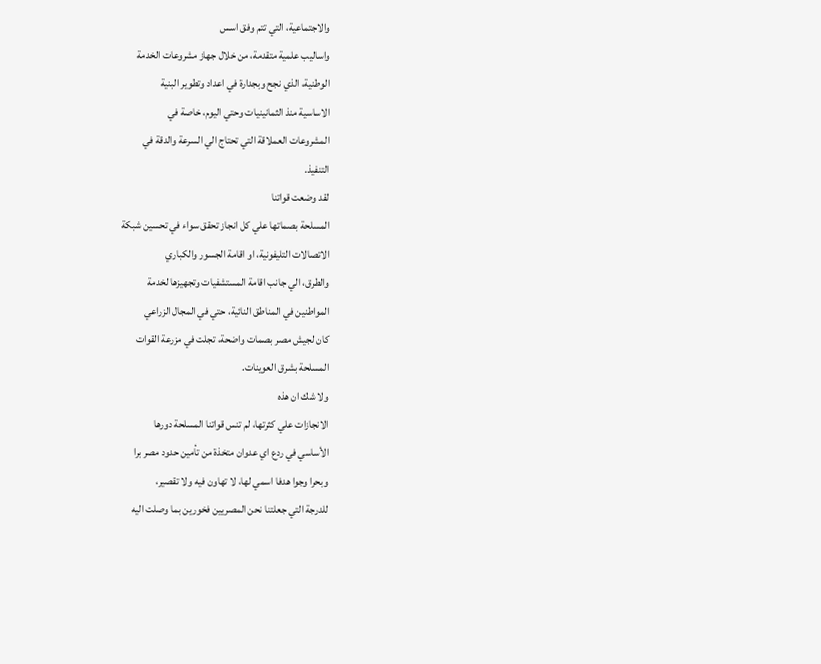والاجتماعية، التي تتم وفق اسس
واساليب علمية متقدمة، من خلال جهاز مشروعات الخدمة
الوطنية، الذي نجح وبجدارة في اعداد وتطوير البنية
الاساسية منذ الثمانينيات وحتي اليوم، خاصة في
المشروعات العملاقة التي تحتاج الي السرعة والدقة في
التنفيذ.
لقد وضعت قواتنا
المسلحة بصماتها علي كل انجاز تحقق سواء في تحسين شبكة
الاتصالات التليفونية، او اقامة الجسور والكباري
والطرق، الي جانب اقامة المستشفيات وتجهيزها لخدمة
المواطنين في المناطق النائية، حتي في المجال الزراعي
كان لجيش مصر بصمات واضحة، تجلت في مزرعة القوات
المسلحة بشرق العوينات.
ولا شك ان هذه
الانجازات علي كثرتها، لم تنس قواتنا المسلحة دورها
الأساسي في ردع اي عدوان متخذة من تأمين حدود مصر برا
وبحرا وجوا هدفا اسمي لها، لا تهاون فيه ولا تقصير،
للدرجة التي جعلتنا نحن المصريين فخورين بما وصلت اليه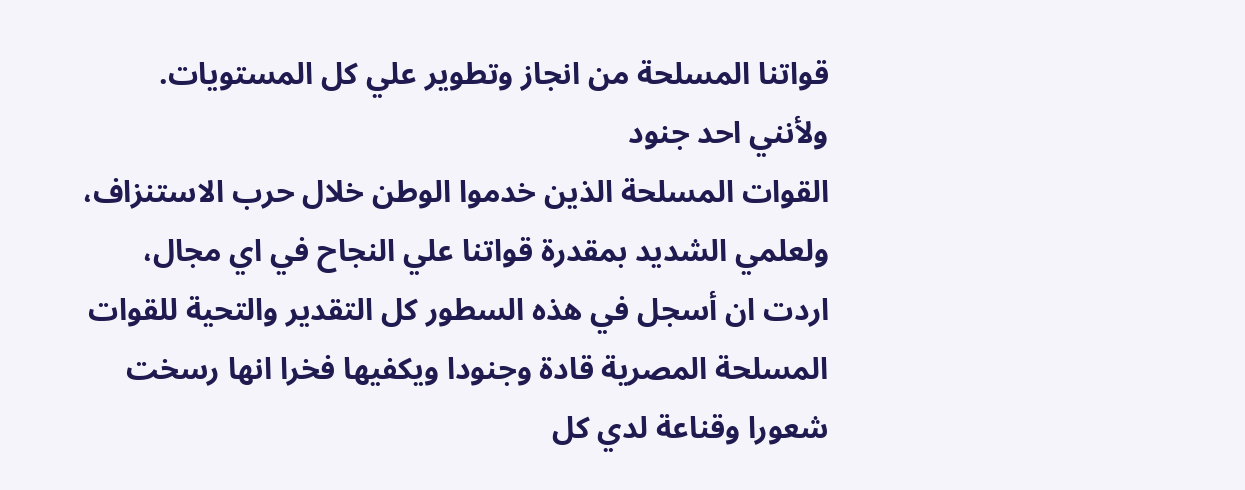قواتنا المسلحة من انجاز وتطوير علي كل المستويات.
ولأنني احد جنود
القوات المسلحة الذين خدموا الوطن خلال حرب الاستنزاف،
ولعلمي الشديد بمقدرة قواتنا علي النجاح في اي مجال،
اردت ان أسجل في هذه السطور كل التقدير والتحية للقوات
المسلحة المصرية قادة وجنودا ويكفيها فخرا انها رسخت
شعورا وقناعة لدي كل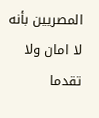المصريين بأنه لا امان ولا تقدما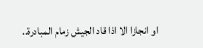او انجازا الا اذا قاد الجيش زمام المبادرة..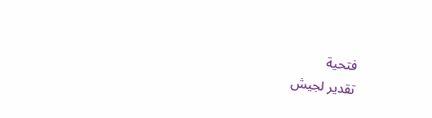فتحية
تقدير لجيش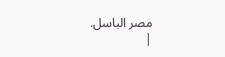مصر الباسل.
|